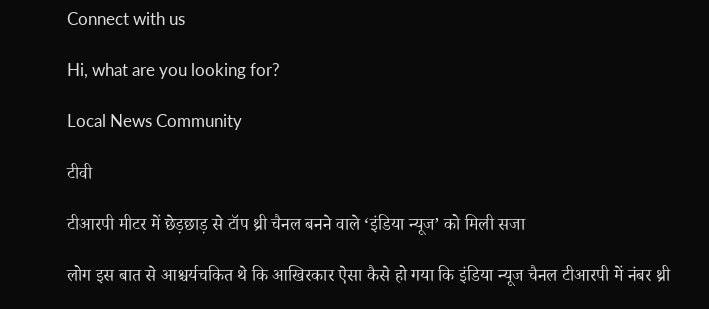Connect with us

Hi, what are you looking for?

Local News Community

टीवी

टीआरपी मीटर में छेड़छाड़ से टॉप थ्री चैनल बनने वाले ‘इंडिया न्यूज’ को मिली सजा

लोग इस बात से आश्चर्यचकित थे कि आखिरकार ऐसा कैसे हो गया कि इंडिया न्यूज चैनल टीआरपी में नंबर थ्री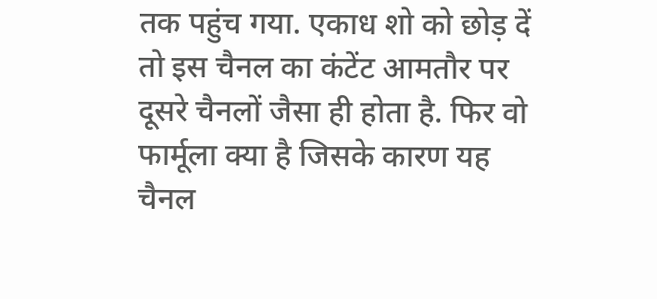तक पहुंच गया. एकाध शो को छोड़ दें तो इस चैनल का कंटेंट आमतौर पर दूसरे चैनलों जैसा ही होता है. फिर वो फार्मूला क्या है जिसके कारण यह चैनल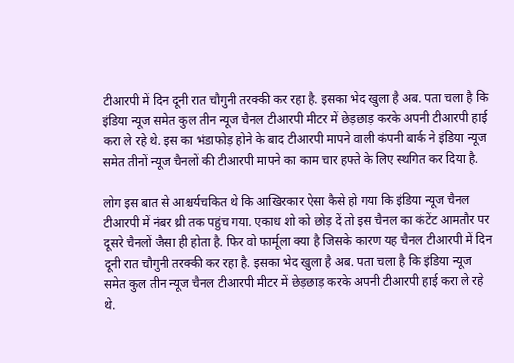टीआरपी में दिन दूनी रात चौगुनी तरक्की कर रहा है. इसका भेद खुला है अब. पता चला है कि इंडिया न्यूज समेत कुल तीन न्यूज चैनल टीआरपी मीटर में छेड़छाड़ करके अपनी टीआरपी हाई करा ले रहे थे. इस का भंडाफोड़ होने के बाद टीआरपी मापने वाली कंपनी बार्क ने इंडिया न्यूज समेत तीनों न्यूज चैनलों की टीआरपी मापने का काम चार हफ्ते के लिए स्थगित कर दिया है.

लोग इस बात से आश्चर्यचकित थे कि आखिरकार ऐसा कैसे हो गया कि इंडिया न्यूज चैनल टीआरपी में नंबर थ्री तक पहुंच गया. एकाध शो को छोड़ दें तो इस चैनल का कंटेंट आमतौर पर दूसरे चैनलों जैसा ही होता है. फिर वो फार्मूला क्या है जिसके कारण यह चैनल टीआरपी में दिन दूनी रात चौगुनी तरक्की कर रहा है. इसका भेद खुला है अब. पता चला है कि इंडिया न्यूज समेत कुल तीन न्यूज चैनल टीआरपी मीटर में छेड़छाड़ करके अपनी टीआरपी हाई करा ले रहे थे.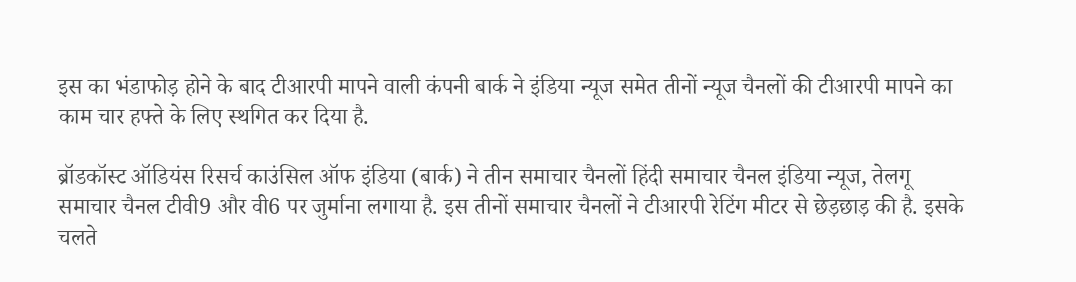इस का भंडाफोड़ होने के बाद टीआरपी मापने वाली कंपनी बार्क ने इंडिया न्यूज समेत तीनों न्यूज चैनलों की टीआरपी मापने का काम चार हफ्ते के लिए स्थगित कर दिया है.

ब्रॉडकॉस्‍ट ऑडियंस रिसर्च काउंसिल ऑफ इंडिया (बार्क) ने तीन समाचार चैनलों हिंदी समाचार चैनल इंडिया न्‍यूज, तेलगू समाचार चैनल टीवी9 और वी6 पर जुर्माना लगाया है. इस तीनों समाचार चैनलों ने टीआरपी रेटिंग मीटर से छेड़छाड़ की है. इसके चलते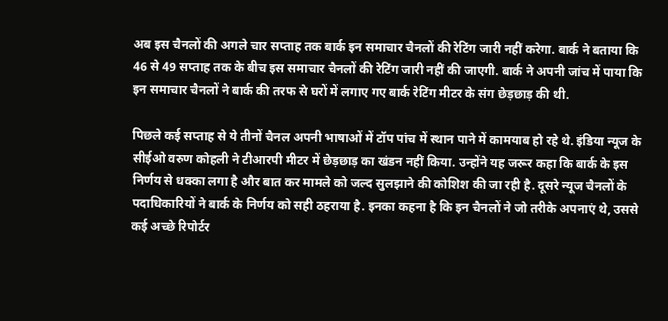अब इस चैनलों की अगले चार सप्‍ताह तक बार्क इन समाचार चैनलों की रेटिंग जारी नहीं करेगा. बार्क ने बताया कि 46 से 49 सप्‍ताह तक के बीच इस समाचार चैनलों की रेटिंग जारी नहीं की जाएगी. बार्क ने अपनी जांच में पाया कि इन समाचार चैनलों ने बार्क की तरफ से घरों में लगाए गए बार्क रेटिंग मीटर के संग छेड़छाड़ की थी.

पिछले कई सप्‍ताह से ये तीनों चैनल अपनी भाषाओं में टॉप पांच में स्‍थान पाने में कामयाब हो रहे थे. इंडिया न्‍यूज के सीईओ वरुण कोहली ने टीआरपी मीटर में छेड़छाड़ का खंडन नहीं किया. उन्होंने यह जरूर कहा कि बार्क के इस निर्णय से धक्‍का लगा है और बात कर मामले को जल्‍द सुलझाने की कोशिश की जा रही है. दूसरे न्यूज चैनलों के पदाधिकारियों ने बार्क के निर्णय को सही ठहराया है. इनका कहना है कि इन चैनलों ने जो तरीके अपनाएं थे, उससे कई अच्‍छे रिपोर्टर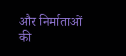और निर्माताओं की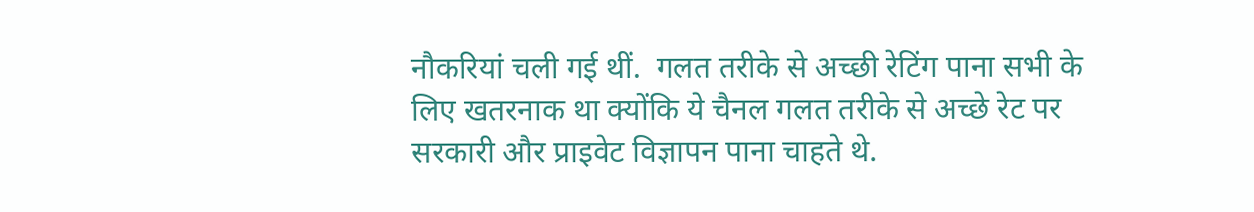नौकरियां चली गई थीं.  गलत तरीके से अच्‍छी रेटिंग पाना सभी के लिए खतरनाक था क्‍योंकि ये चैनल गलत तरीके से अच्छे रेट पर सरकारी और प्राइवेट विज्ञापन पाना चाहते थे.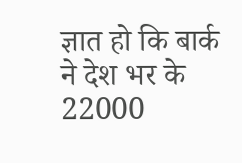ज्ञात हो कि बार्क ने देश भर के 22000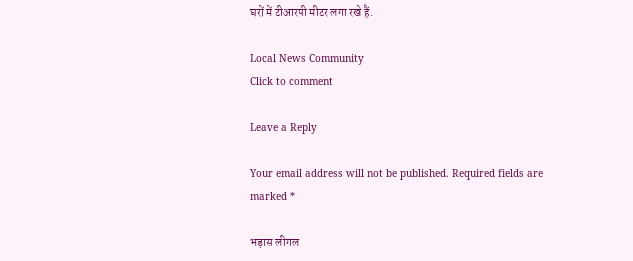घरों में टीआरपी मीटर लगा रखे हैं.

Local News Community
Click to comment

Leave a Reply

Your email address will not be published. Required fields are marked *

भड़ास लीगल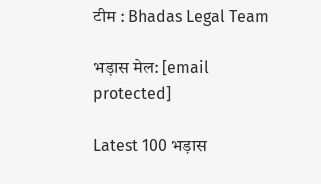टीम : Bhadas Legal Team

भड़ास मेल: [email protected]

Latest 100 भड़ास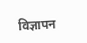विज्ञापन